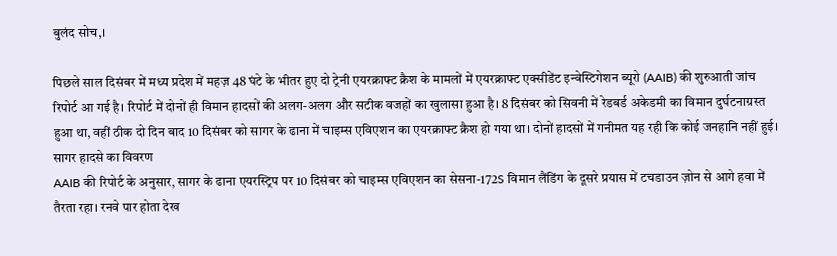बुलंद सोच,।

पिछले साल दिसंबर में मध्य प्रदेश में महज़ 48 घंटे के भीतर हुए दो ट्रेनी एयरक्राफ्ट क्रैश के मामलों में एयरक्राफ्ट एक्सीडेंट इन्वेस्टिगेशन ब्यूरो (AAIB) की शुरुआती जांच रिपोर्ट आ गई है। रिपोर्ट में दोनों ही विमान हादसों की अलग-अलग और सटीक वजहों का खुलासा हुआ है। 8 दिसंबर को सिवनी में रेडबर्ड अकेडमी का विमान दुर्घटनाग्रस्त हुआ था, वहीं ठीक दो दिन बाद 10 दिसंबर को सागर के ढाना में चाइम्स एविएशन का एयरक्राफ्ट क्रैश हो गया था। दोनों हादसों में गनीमत यह रही कि कोई जनहानि नहीं हुई।
सागर हादसे का विवरण
AAIB की रिपोर्ट के अनुसार, सागर के ढाना एयरस्ट्रिप पर 10 दिसंबर को चाइम्स एविएशन का सेसना-172S विमान लैंडिंग के दूसरे प्रयास में टचडाउन ज़ोन से आगे हवा में तैरता रहा। रनवे पार होता देख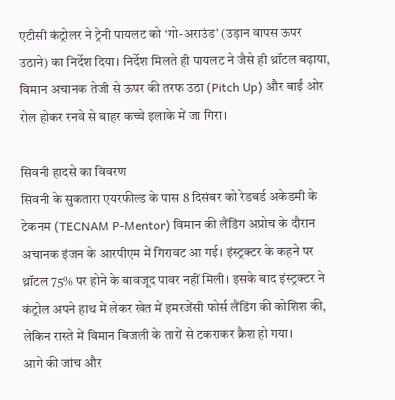एटीसी कंट्रोलर ने ट्रेनी पायलट को ‘गो-अराउंड’ (उड़ान वापस ऊपर उठाने) का निर्देश दिया। निर्देश मिलते ही पायलट ने जैसे ही थ्रॉटल बढ़ाया, विमान अचानक तेजी से ऊपर की तरफ उठा (Pitch Up) और बाईं ओर रोल होकर रनवे से बाहर कच्चे इलाके में जा गिरा।

सिवनी हादसे का विवरण
सिवनी के सुकतारा एयरफील्ड के पास 8 दिसंबर को रेडबर्ड अकेडमी के टेकनम (TECNAM P-Mentor) विमान की लैंडिंग अप्रोच के दौरान अचानक इंजन के आरपीएम में गिरावट आ गई। इंस्ट्रक्टर के कहने पर थ्रॉटल 75% पर होने के बावजूद पावर नहीं मिली। इसके बाद इंस्ट्रक्टर ने कंट्रोल अपने हाथ में लेकर खेत में इमरजेंसी फोर्स लैंडिंग की कोशिश की, लेकिन रास्ते में विमान बिजली के तारों से टकराकर क्रैश हो गया।
आगे की जांच और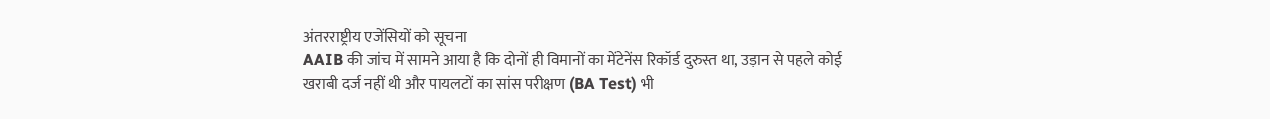अंतरराष्ट्रीय एजेंसियों को सूचना
AAIB की जांच में सामने आया है कि दोनों ही विमानों का मेंटेनेंस रिकॉर्ड दुरुस्त था, उड़ान से पहले कोई खराबी दर्ज नहीं थी और पायलटों का सांस परीक्षण (BA Test) भी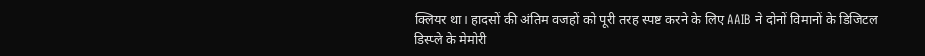क्लियर था। हादसों की अंतिम वजहों को पूरी तरह स्पष्ट करने के लिए AAIB ने दोनों विमानों के डिजिटल डिस्प्ले के मेमोरी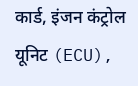कार्ड, इंजन कंट्रोल यूनिट (ECU),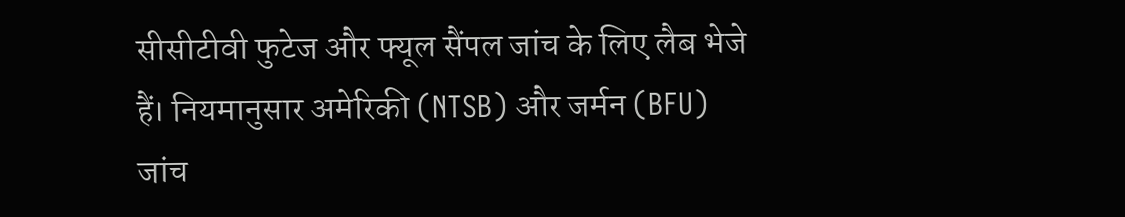सीसीटीवी फुटेज और फ्यूल सैंपल जांच के लिए लैब भेजे हैं। नियमानुसार अमेरिकी (NTSB) और जर्मन (BFU) जांच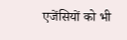एजेंसियों को भी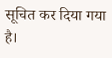सूचित कर दिया गया है।